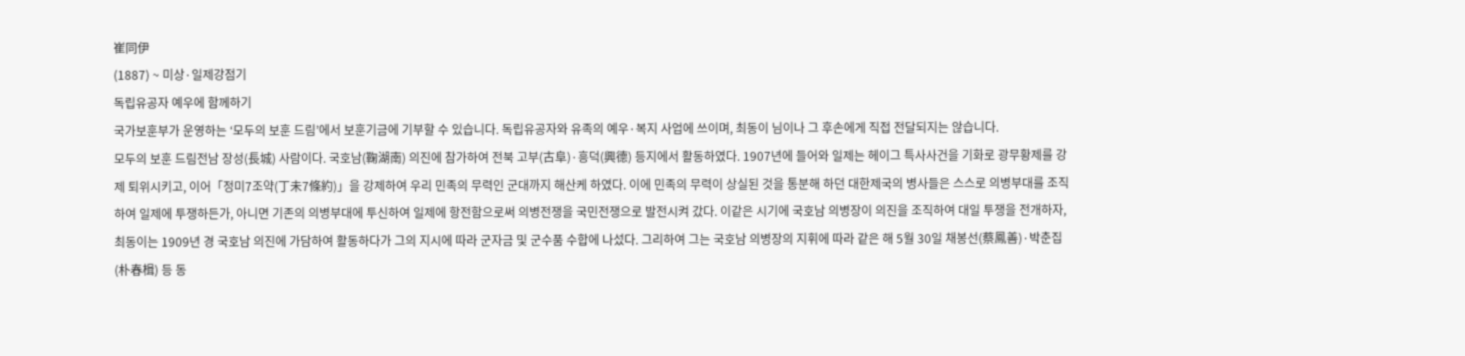崔同伊
(1887) ~ 미상·일제강점기
독립유공자 예우에 함께하기
국가보훈부가 운영하는 ‘모두의 보훈 드림’에서 보훈기금에 기부할 수 있습니다. 독립유공자와 유족의 예우·복지 사업에 쓰이며, 최동이 님이나 그 후손에게 직접 전달되지는 않습니다.
모두의 보훈 드림전남 장성(長城) 사람이다. 국호남(鞠湖南) 의진에 참가하여 전북 고부(古阜)·흥덕(興德) 등지에서 활동하였다. 1907년에 들어와 일제는 헤이그 특사사건을 기화로 광무황제를 강제 퇴위시키고, 이어「정미7조약(丁未7條約)」을 강제하여 우리 민족의 무력인 군대까지 해산케 하였다. 이에 민족의 무력이 상실된 것을 통분해 하던 대한제국의 병사들은 스스로 의병부대를 조직하여 일제에 투쟁하든가, 아니면 기존의 의병부대에 투신하여 일제에 항전함으로써 의병전쟁을 국민전쟁으로 발전시켜 갔다. 이같은 시기에 국호남 의병장이 의진을 조직하여 대일 투쟁을 전개하자, 최동이는 1909년 경 국호남 의진에 가담하여 활동하다가 그의 지시에 따라 군자금 및 군수품 수합에 나섰다. 그리하여 그는 국호남 의병장의 지휘에 따라 같은 해 5월 30일 채봉선(蔡鳳善)·박춘집(朴春楫) 등 동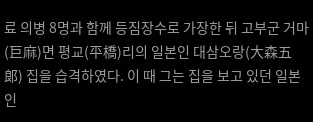료 의병 8명과 함께 등짐장수로 가장한 뒤 고부군 거마(巨麻)면 평교(平橋)리의 일본인 대삼오랑(大森五郞) 집을 습격하였다. 이 때 그는 집을 보고 있던 일본인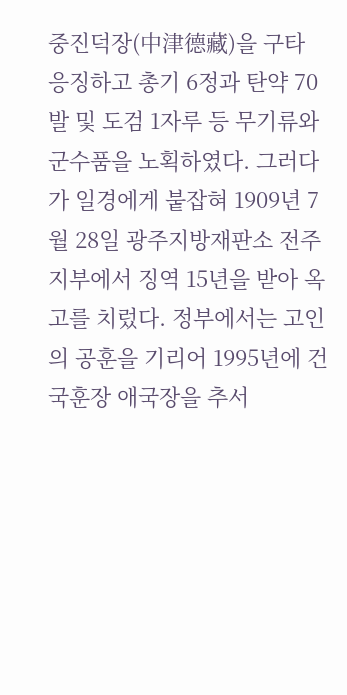중진덕장(中津德藏)을 구타 응징하고 총기 6정과 탄약 70발 및 도검 1자루 등 무기류와 군수품을 노획하였다. 그러다가 일경에게 붙잡혀 1909년 7월 28일 광주지방재판소 전주지부에서 징역 15년을 받아 옥고를 치렀다. 정부에서는 고인의 공훈을 기리어 1995년에 건국훈장 애국장을 추서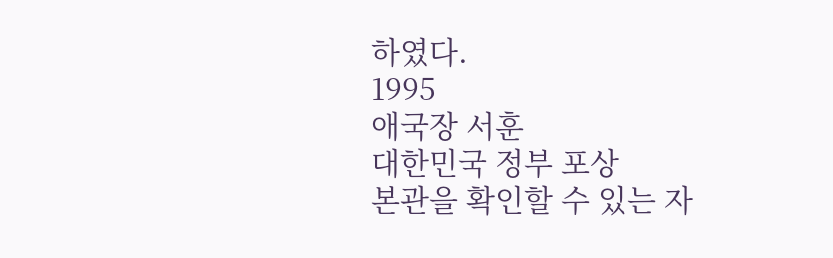하였다.
1995
애국장 서훈
대한민국 정부 포상
본관을 확인할 수 있는 자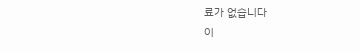료가 없습니다
이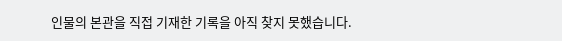인물의 본관을 직접 기재한 기록을 아직 찾지 못했습니다.